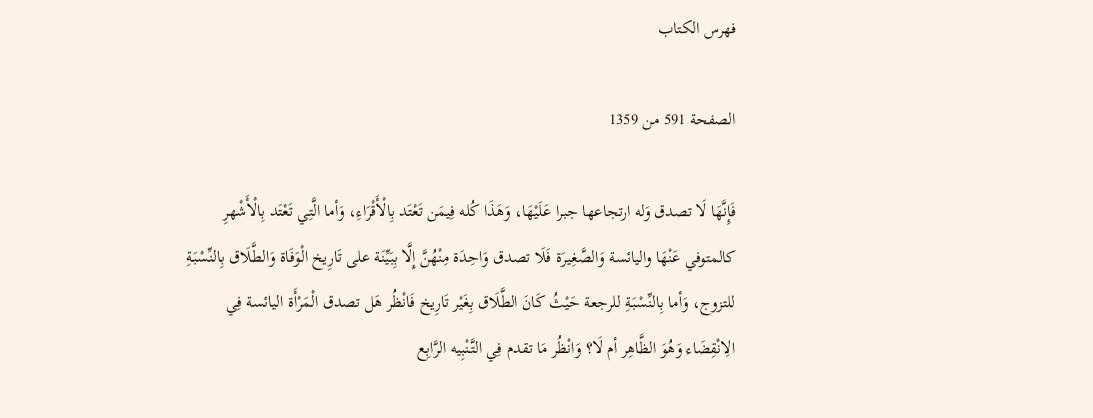فهرس الكتاب

الصفحة 591 من 1359

فَإِنَّهَا لَا تصدق وَله ارتجاعها جبرا عَلَيْهَا، وَهَذَا كُله فِيمَن تَعْتَد بِالْأَقْرَاءِ، وَأما الَّتِي تَعْتَد بِالْأَشْهرِ كالمتوفي عَنْهَا واليائسة وَالصَّغِيرَة فَلَا تصدق وَاحِدَة مِنْهُنَّ إِلَّا بِبَيِّنَة على تَارِيخ الْوَفَاة وَالطَّلَاق بِالنِّسْبَةِ للتزوج، وَأما بِالنِّسْبَةِ للرجعة حَيْثُ كَانَ الطَّلَاق بِغَيْر تَارِيخ فَانْظُر هَل تصدق الْمَرْأَة اليائسة فِي الِانْقِضَاء وَهُوَ الظَّاهِر أم لَا؟ وَانْظُر مَا تقدم فِي التَّنْبِيه الرَّابِع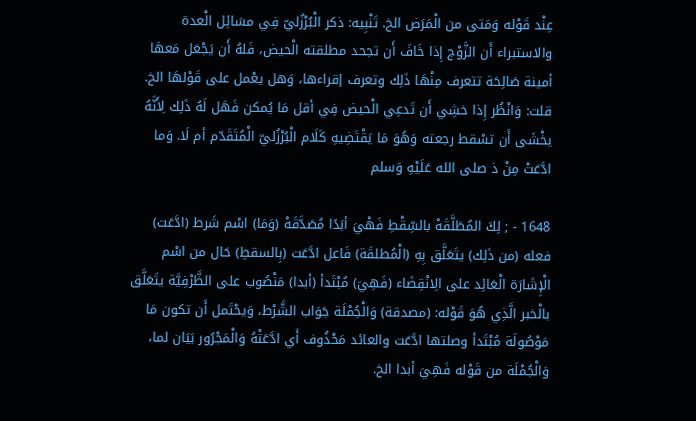عِنْد قَوْله وَمَتى من الْمَرَض الخ. تَنْبِيه: ذكر الْبُرْزُليّ فِي مسَائِل الْعدة والاستبراء أَن الزَّوْج إِذا خَافَ أَن تجحد مطلقته الْحيض، فَلهُ أَن يَجْعَل مَعهَا أمينة صَالِحَة تتعرف مِنْهَا ذَلِك وتعرف إقراءها، وَهل يعْمل على قَوْلهَا الخ. قلت: وَانْظُر إِذا خشِي أَن تَدعِي الْحيض فِي أقل مَا يُمكن فَهَل لَهُ ذَلِك لِأَنَّهُ يخْشَى أَن تسْقط رجعته وَهُوَ مَا يَقْتَضِيهِ كَلَام الْبُرْزُليّ الْمُتَقَدّم أم لَا. وَما ادَّعَتْ مِنْ ذ صلى الله عَلَيْهِ وَسلم

1648 - ; لِكَ المُطَلَّقَهْ بالسِّقْطِ فَهْيَ أبَدًا مُصَدَّقَهْ (وَمَا) اسْم شَرط (ادَّعَت) فعله (من ذَلِك) يتَعَلَّق بِهِ (الْمُطلقَة) فَاعل ادَّعَت (بِالسقطِ) حَال من اسْم الْإِشَارَة الْعَائِد على الِانْقِضَاء (فَهِيَ) مُبْتَدأ (أبدا) مَنْصُوب على الظَّرْفِيَّة يتَعَلَّق بالْخبر الَّذِي هُوَ قَوْله: (مصدقة) وَالْجُمْلَة جَوَاب الشَّرْط، وَيحْتَمل أَن تكون مَا مَوْصُولَة مُبْتَدأ وصلتها ادَّعَت والعائد مَحْذُوف أَي ادَّعَتْهُ وَالْمَجْرُور بَيَان لما، وَالْجُمْلَة من قَوْله فَهِيَ أبدا الخ.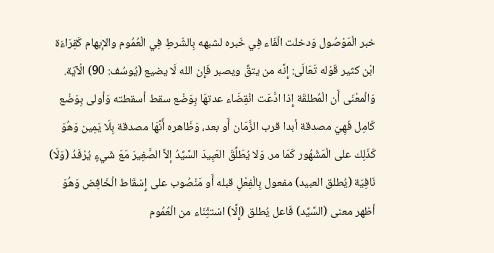خبر الْمَوْصُول وَدخلت الْفَاء فِي خَبره لشبهه بِالشّرطِ فِي الْعُمُوم والإبهام كَقِرَاءَة ابْن كثير قَوْله تَعَالَى: إِنَّه من يتقِّ ويصبر فَإِن الله لَا يضيع (يُوسُف: 90) الْآيَة. وَالْمعْنَى أَن الْمُطلقَة إِذا ادَّعَت انْقِضَاء عدتهَا بِوَضْع سقط أسقطته وَأولى بِوَضْع كَامِل فَهِيَ مصدقة أبدا قرب الزَّمَان أَو بعد، وَظَاهره أَنَّهَا مصدقة بِلَا يَمِين وَهُوَ كَذَلِك على الْمَشْهُور كَمَا مر. وَلا يُطَلِّقَ العَبِيدَ السَّيِّدُ إلاَّ الصَّغِيرَ مَعَ شَيءٍ يُرْفَدُ (وَلَا) نَافِيَة (يُطلق العبيد) مفعول بِالْفِعْلِ قبله أَو مَنْصُوب على إِسْقَاط الْخَافِض وَهُوَ أظهر معنى (السَّيِّد) فَاعل يُطلق (إِلَّا) اسْتثِْنَاء من الْعُمُوم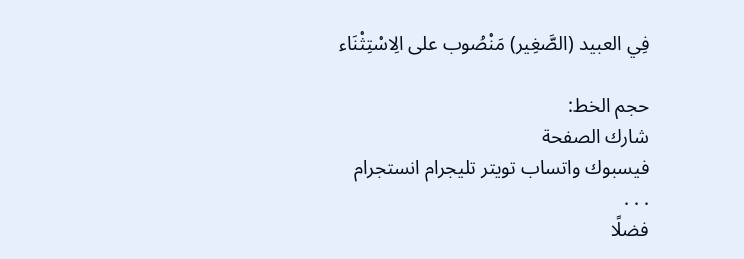فِي العبيد (الصَّغِير) مَنْصُوب على الِاسْتِثْنَاء

حجم الخط:
شارك الصفحة
فيسبوك واتساب تويتر تليجرام انستجرام
. . .
فضلًا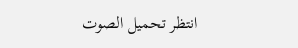انتظر تحميل الصوت